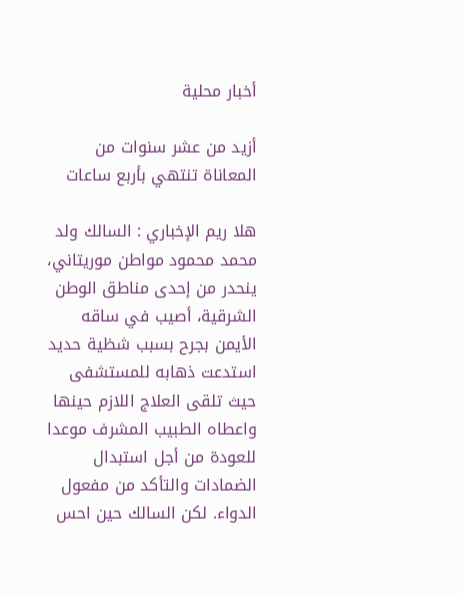أخبار محلية

أزيد من عشر سنوات من المعاناة تنتهي بأربع ساعات

هلا ريم الإخباري : السالك ولد محمد محمود مواطن موريتاني، ينحدر من إحدى مناطق الوطن الشرقية، أصيب في ساقه الأيمن بجرح بسبب شظية حديد استدعت ذهابه للمستشفى حيث تلقى العلاج اللازم حينها واعطاه الطبيب المشرف موعدا للعودة من أجل استبدال الضمادات والتأكد من مفعول الدواء. لكن السالك حين احس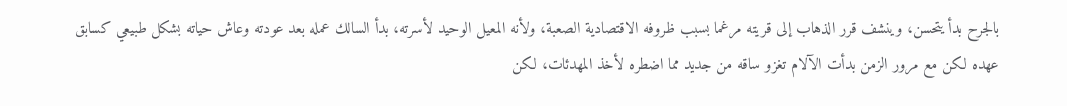بالجرح بدأ يتحسن، وينشف قرر الذهاب إلى قريته مرغما بسبب ظروفه الاقتصادية الصعبة، ولأنه المعيل الوحيد لأسرته، بدأ السالك عمله بعد عودته وعاش حياته بشكل طبيعي كسابق عهده لكن مع مرور الزمن بدأت الآلام تغزو ساقه من جديد مما اضطره لأخذ المهدئات، لكن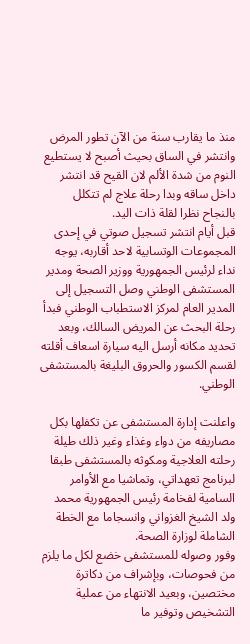منذ ما يقارب سنة من الآن تطور المرض وانتشر في الساق بحيث أصبح لا يستطيع النوم من شدة الألم لان القيح قد انتشر داخل ساقه وبدا رحلة علاج لم تتكلل بالنجاح نظرا لقلة ذات اليد.
قبل أيام انتشر تسجيل صوتي في إحدى المجموعات الوتسابية لاحد أقاربه، يوجه نداء لرئيس الجمهورية ووزير الصحة ومدير المستشفى الوطني وصل التسجيل إلى المدير العام لمركز الاستطباب الوطني فبدأ رحلة البحث عن المريض السالك، وبعد تحديد مكانه أرسل اليه سيارة اسعاف أقلته لقسم الكسور والحروق البليغة بالمستشفى الوطني.

واعلنت إدارة المستشفى عن تكفلها بكل مصاريفه من دواء وغذاء وغير ذلك طيلة رحلته العلاجية ومكوثه بالمستشفى طبقا لبرنامج تعهداتي، وتماشيا مع الأوامر السامية لفخامة رئيس الجمهورية محمد ولد الشيخ الغزواني وانسجاما مع الخطة الشاملة لوزارة الصحة.
وفور وصوله للمستشفى خضع لكل ما يلزم من فحوصات، وبإشراف من دكاترة مختصين، وبعيد الانتهاء من عملية التشخيص وتوفير ما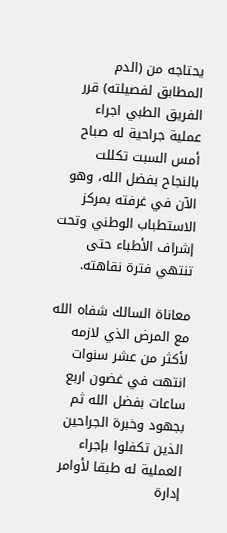يحتاجه من (الدم المطابق لفصيلته) قرر الفريق الطبي اجراء عملية جراحية له صباح أمس السبت تكللت بالنجاح بفضل الله، وهو الآن في غرفته بمركز الاستطباب الوطني وتحت إشراف الأطباء حتى تنتهي فترة نقاهته.

معاناة السالك شفاه الله مع المرض الذي لازمه لأكثر من عشر سنوات انتهت في غضون اربع ساعات بفضل الله ثم بجهود وخبرة الجراحين الذين تكفلوا بإجراء العملية له طبقا لأوامر إدارة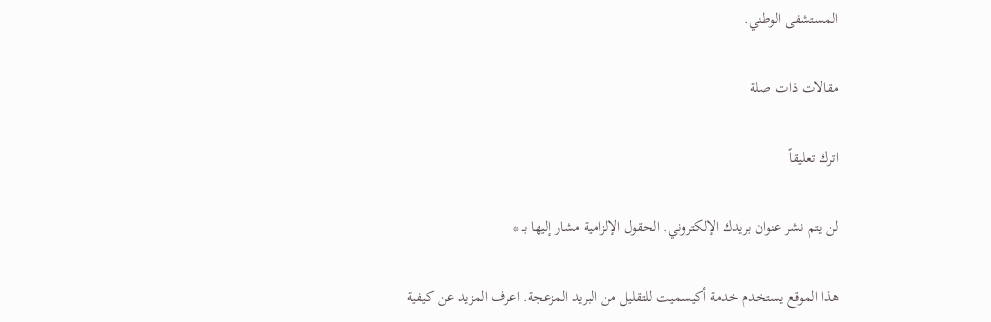المستشفى الوطني.

مقالات ذات صلة

اترك تعليقاً

لن يتم نشر عنوان بريدك الإلكتروني. الحقول الإلزامية مشار إليها بـ *

هذا الموقع يستخدم خدمة أكيسميت للتقليل من البريد المزعجة. اعرف المزيد عن كيفية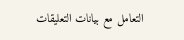التعامل مع بيانات التعليقات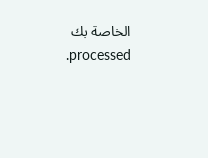الخاصة بك processed.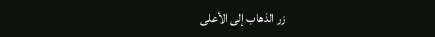زر الذهاب إلى الأعلى